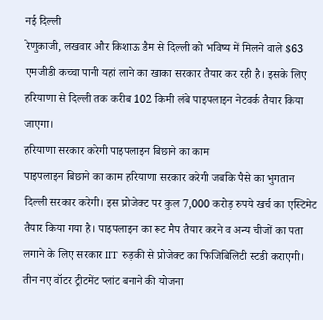नई दिल्ली
रेणुकाजी, लखवार और किशाऊ डैम से दिल्ली को भविष्य में मिलने वाले $63 एमजीडी कच्चा पानी यहां लाने का खाका सरकार तैयार कर रही है। इसके लिए हरियाणा से दिल्ली तक करीब 102 किमी लंबे पाइपलाइन नेटवर्क तैयार किया जाएगा।
हरियाणा सरकार करेगी पाइपलाइन बिछाने का काम
पाइपलाइन बिछाने का काम हरियाणा सरकार करेगी जबकि पैसे का भुगतान दिल्ली सरकार करेगी। इस प्रोजेक्ट पर कुल 7,000 करोड़ रुपये खर्च का एस्टिमेट तैयार किया गया है। पाइपलाइन का रूट मैप तैयार करने व अन्य चीजों का पता लगाने के लिए सरकार IIT रुड़की से प्रोजेक्ट का फिजिबिलिटी स्टडी कराएगी।
तीन नए वॉटर ट्रीटमेंट प्लांट बनाने की योजना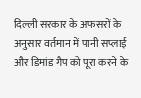दिल्ली सरकार के अफसरों के अनुसार वर्तमान में पानी सप्लाई और डिमांड गैप को पूरा करने के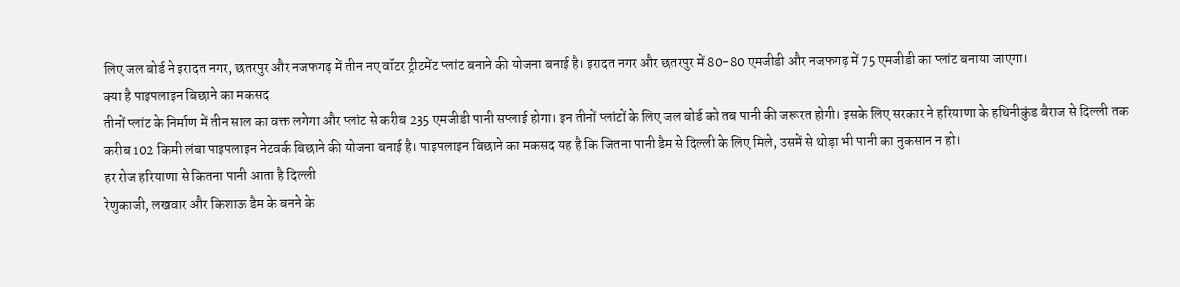लिए जल बोर्ड ने इरादत नगर, छतरपुर और नजफगढ़ में तीन नए वॉटर ट्रीटमेंट प्लांट बनाने की योजना बनाई है। इरादत नगर और छतरपुर में 80-80 एमजीडी और नजफगढ़ में 75 एमजीडी का प्लांट बनाया जाएगा।
क्या है पाइपलाइन बिछाने का मकसद
तीनों प्लांट के निर्माण में तीन साल का वक्त लगेगा और प्लांट से करीब 235 एमजीडी पानी सप्लाई होगा। इन तीनों प्लांटों के लिए जल बोर्ड को तब पानी की जरूरत होगी। इसके लिए सरकार ने हरियाणा के हथिनीकुंड बैराज से दिल्ली तक करीब 102 किमी लंबा पाइपलाइन नेटवर्क बिछाने की योजना बनाई है। पाइपलाइन बिछाने का मकसद यह है कि जितना पानी डैम से दिल्ली के लिए मिले, उसमें से थोड़ा भी पानी का नुकसान न हो।
हर रोज हरियाणा से कितना पानी आता है दिल्ली
रेणुकाजी, लखवार और किशाऊ डैम के बनने के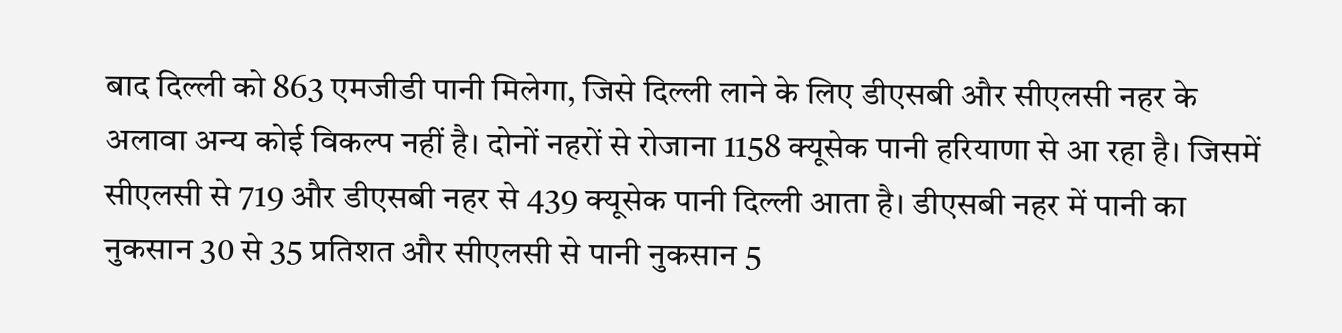बाद दिल्ली को 863 एमजीडी पानी मिलेगा, जिसे दिल्ली लाने के लिए डीएसबी और सीएलसी नहर के अलावा अन्य कोई विकल्प नहीं है। दोनों नहरों से रोजाना 1158 क्यूसेक पानी हरियाणा से आ रहा है। जिसमें सीएलसी से 719 और डीएसबी नहर से 439 क्यूसेक पानी दिल्ली आता है। डीएसबी नहर में पानी का नुकसान 30 से 35 प्रतिशत और सीएलसी से पानी नुकसान 5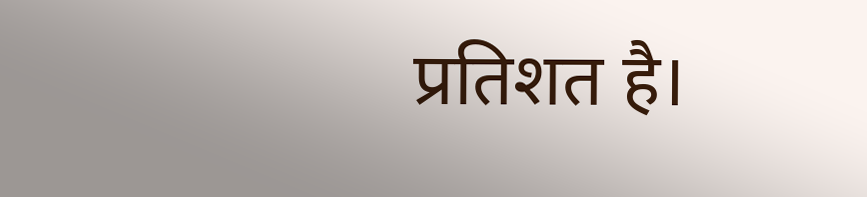प्रतिशत है।